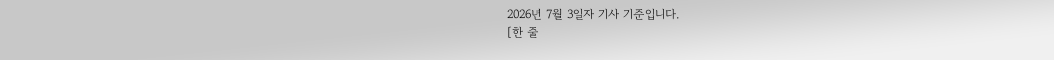2026년 7월 3일자 기사 기준입니다.
[한 줄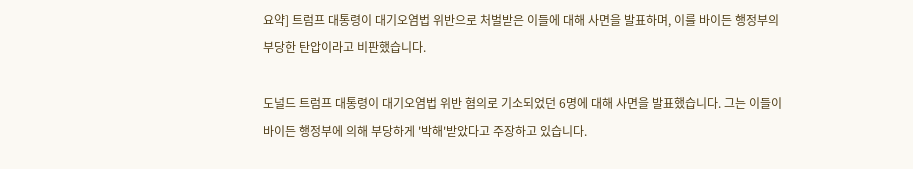요약] 트럼프 대통령이 대기오염법 위반으로 처벌받은 이들에 대해 사면을 발표하며, 이를 바이든 행정부의 부당한 탄압이라고 비판했습니다.

도널드 트럼프 대통령이 대기오염법 위반 혐의로 기소되었던 6명에 대해 사면을 발표했습니다. 그는 이들이 바이든 행정부에 의해 부당하게 '박해'받았다고 주장하고 있습니다.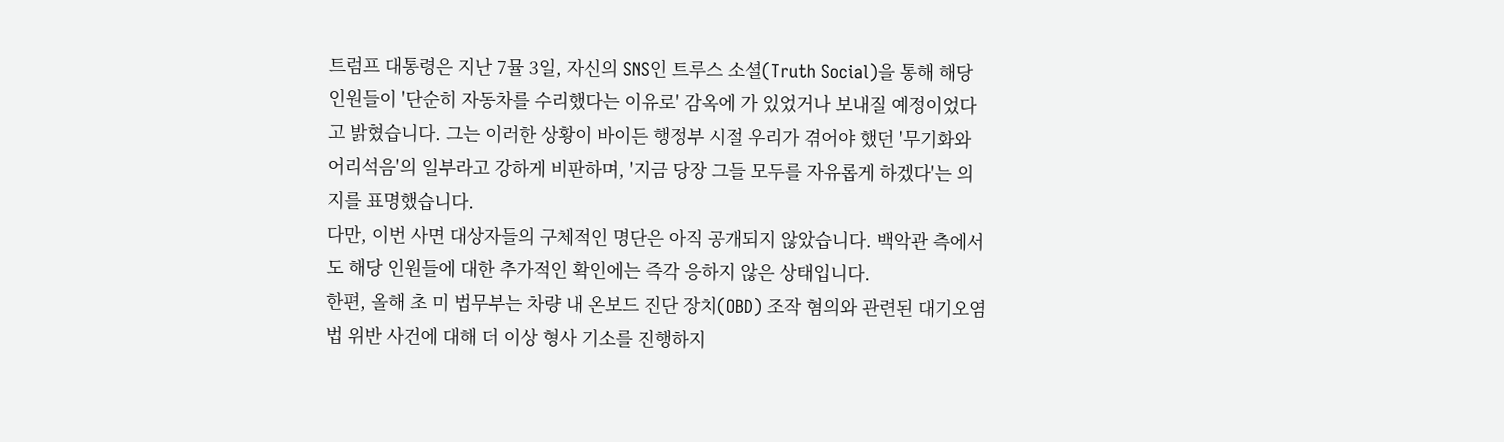트럼프 대통령은 지난 7뮬 3일, 자신의 SNS인 트루스 소셜(Truth Social)을 통해 해당 인원들이 '단순히 자동차를 수리했다는 이유로' 감옥에 가 있었거나 보내질 예정이었다고 밝혔습니다. 그는 이러한 상황이 바이든 행정부 시절 우리가 겪어야 했던 '무기화와 어리석음'의 일부라고 강하게 비판하며, '지금 당장 그들 모두를 자유롭게 하겠다'는 의지를 표명했습니다.
다만, 이번 사면 대상자들의 구체적인 명단은 아직 공개되지 않았습니다. 백악관 측에서도 해당 인원들에 대한 추가적인 확인에는 즉각 응하지 않은 상태입니다.
한편, 올해 초 미 법무부는 차량 내 온보드 진단 장치(OBD) 조작 혐의와 관련된 대기오염법 위반 사건에 대해 더 이상 형사 기소를 진행하지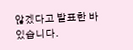않겠다고 발표한 바 있습니다.